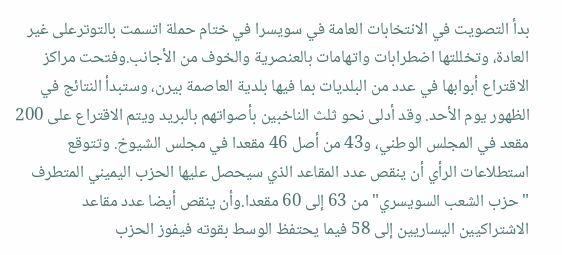بدأ التصويت في الانتخابات العامة في سويسرا في ختام حملة اتسمت بالتوترعلى غير العادة، وتخللتها اضطرابات واتهامات بالعنصرية والخوف من الأجانب.وفتحت مراكز الاقتراع أبوابها في عدد من البلديات بما فيها بلدية العاصمة بيرن، وستبدأ النتائج في الظهور يوم الأحد. وقد أدلى نحو ثلث الناخبين بأصواتهم بالبريد ويتم الاقتراع على 200 مقعد في المجلس الوطني، و43 من أصل 46 مقعدا في مجلس الشيوخ. وتتوقع استطلاعات الرأي أن ينقص عدد المقاعد الذي سيحصل عليها الحزب اليميني المتطرف "حزب الشعب السويسري" من 63 إلى 60 مقعدا.وأن ينقص أيضا عدد مقاعد الاشتراكيين اليساريين إلى 58 فيما يحتفظ الوسط بقوته فيفوز الحزب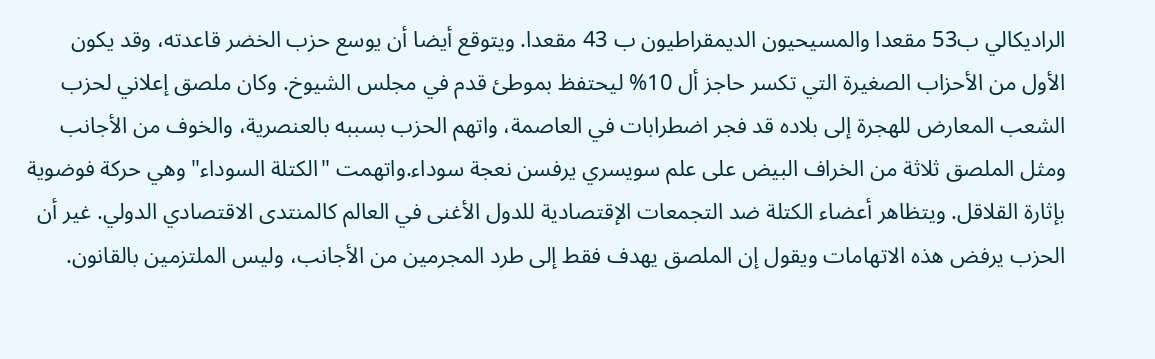الراديكالي ب53 مقعدا والمسيحيون الديمقراطيون ب 43 مقعدا. ويتوقع أيضا أن يوسع حزب الخضر قاعدته، وقد يكون الأول من الأحزاب الصغيرة التي تكسر حاجز أل 10% ليحتفظ بموطئ قدم في مجلس الشيوخ. وكان ملصق إعلاني لحزب الشعب المعارض للهجرة إلى بلاده قد فجر اضطرابات في العاصمة، واتهم الحزب بسببه بالعنصرية، والخوف من الأجانب ومثل الملصق ثلاثة من الخراف البيض على علم سويسري يرفسن نعجة سوداء.واتهمت "الكتلة السوداء" وهي حركة فوضوية بإثارة القلاقل. ويتظاهر أعضاء الكتلة ضد التجمعات الإقتصادية للدول الأغنى في العالم كالمنتدى الاقتصادي الدولي. غير أن الحزب يرفض هذه الاتهامات ويقول إن الملصق يهدف فقط إلى طرد المجرمين من الأجانب، وليس الملتزمين بالقانون.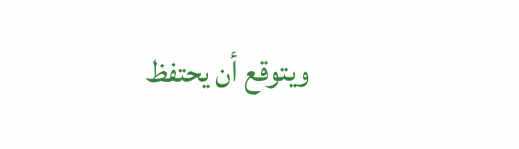ويتوقع أن يحتفظ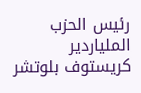رئيس الحزب الملياردير كريستوف بلوتشر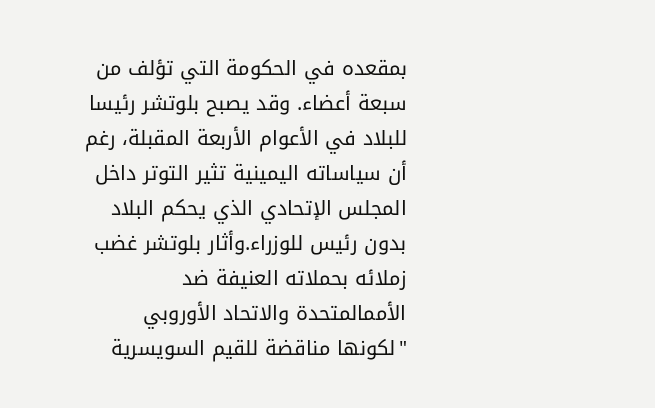بمقعده في الحكومة التي تؤلف من سبعة أعضاء. وقد يصبح بلوتشر رئيسا للبلاد في الأعوام الأربعة المقبلة، رغم أن سياساته اليمينية تثير التوتر داخل المجلس الإتحادي الذي يحكم البلاد بدون رئيس للوزراء.وأثار بلوتشر غضب زملائه بحملاته العنيفة ضد الأممالمتحدة والاتحاد الأوروبي "لكونها مناقضة للقيم السويسرية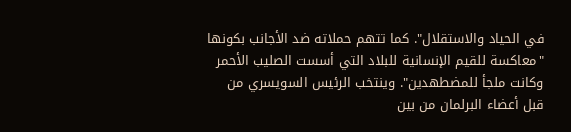في الحياد والاستقلال". كما تتهم حملاته ضد الأجانب بكونها "معاكسة للقيم الإنسانية للبلاد التي أسست الصليب الأحمر وكانت ملجأ للمضطهدين". وينتخب الرئيس السويسري من قبل أعضاء البرلمان من بين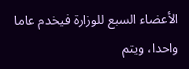الأعضاء السبع للوزارة فيخدم عاما واحدا، ويتم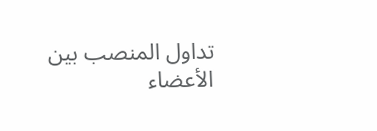تداول المنصب بين الأعضاء